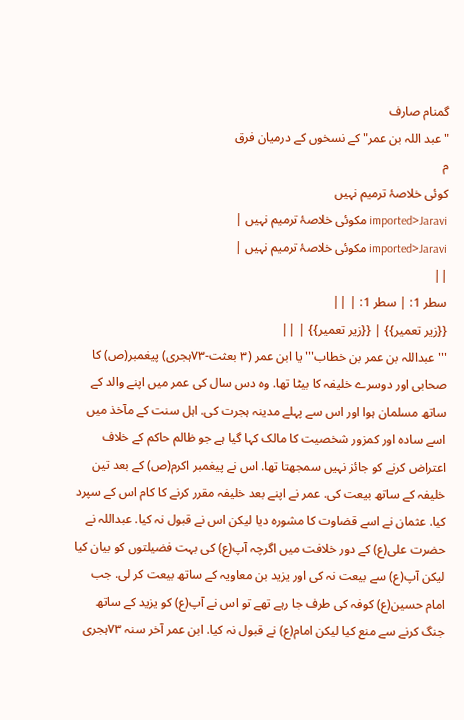گمنام صارف
"عبد اللہ بن عمر" کے نسخوں کے درمیان فرق
م
کوئی خلاصۂ ترمیم نہیں
imported>Jaravi مکوئی خلاصۂ ترمیم نہیں |
imported>Jaravi مکوئی خلاصۂ ترمیم نہیں |
||
سطر 1: | سطر 1: | ||
{{زیر تعمیر}} | {{زیر تعمیر}} | ||
'''عبداللہ بن عمر بن خطاب''' یا ابن عمر (٣ بعثت-٧٣ہجری) پیغمبر(ص) کا صحابی اور دوسرے خلیفہ کا بیٹا تھا. وہ دس سال کی عمر میں اپنے والد کے ساتھ مسلمان ہوا اور اس سے پہلے مدینہ ہجرت کی. اہل سنت کے مآخذ میں اسے سادہ اور کمزور شخصیت کا مالک کہا گیا ہے جو ظالم حاکم کے خلاف اعتراض کرنے کو جائز نہیں سمجھتا تھا. اس نے پیغمبر اکرم(ص) کے بعد تین خلیفہ کے ساتھ بیعت کی. عمر نے اپنے بعد خلیفہ مقرر کرنے کا کام اس کے سپرد کیا. عثمان نے اسے قضاوت کا مشورہ دیا لیکن اس نے قبول نہ کیا. عبداللہ نے حضرت علی(ع) کے دور خلافت میں اگرچہ آپ(ع) کی بہت فضیلتوں کو بیان کیا لیکن آپ(ع) سے بیعت نہ کی اور یزید بن معاویہ کے ساتھ بیعت کر لی. جب امام حسین(ع) کوفہ کی طرف جا رہے تھے تو اس نے آپ(ع) کو یزید کے ساتھ جنگ کرنے سے منع کیا لیکن امام(ع) نے قبول نہ کیا. ابن عمر آخر سنہ ٧٣ہجری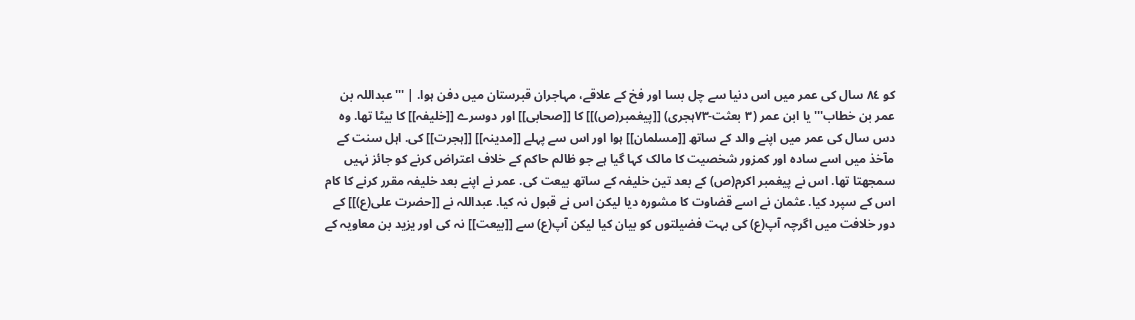کو ٨٤ سال کی عمر میں اس دنیا سے چل بسا اور فخ کے علاقے، مہاجران قبرستان میں دفن ہوا. | '''عبداللہ بن عمر بن خطاب''' یا ابن عمر (٣ بعثت-٧٣ہجری) [[پیغمبر(ص)]] کا [[صحابی]] اور دوسرے [[خلیفہ]] کا بیٹا تھا. وہ دس سال کی عمر میں اپنے والد کے ساتھ [[مسلمان]] ہوا اور اس سے پہلے [[مدینہ]] [[ہجرت]] کی. اہل سنت کے مآخذ میں اسے سادہ اور کمزور شخصیت کا مالک کہا گیا ہے جو ظالم حاکم کے خلاف اعتراض کرنے کو جائز نہیں سمجھتا تھا. اس نے پیغمبر اکرم(ص) کے بعد تین خلیفہ کے ساتھ بیعت کی. عمر نے اپنے بعد خلیفہ مقرر کرنے کا کام اس کے سپرد کیا. عثمان نے اسے قضاوت کا مشورہ دیا لیکن اس نے قبول نہ کیا. عبداللہ نے [[حضرت علی(ع)]] کے دور خلافت میں اگرچہ آپ(ع) کی بہت فضیلتوں کو بیان کیا لیکن آپ(ع) سے [[بیعت]] نہ کی اور یزید بن معاویہ کے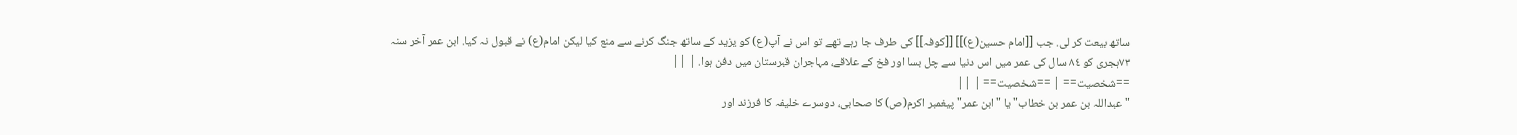ساتھ بیعت کر لی. جب [[امام حسین(ع)]] [[کوفہ]] کی طرف جا رہے تھے تو اس نے آپ(ع) کو یزید کے ساتھ جنگ کرنے سے منع کیا لیکن امام(ع) نے قبول نہ کیا. ابن عمر آخر سنہ ٧٣ہجری کو ٨٤ سال کی عمر میں اس دنیا سے چل بسا اور فخ کے علاقے، مہاجران قبرستان میں دفن ہوا. | ||
==شخصیت== | ==شخصیت== | ||
"عبداللہ بن عمر بن خطاب" یا "ابن عمر" پیغمبر اکرم(ص) کا صحابی، دوسرے خلیفہ کا فرزند اور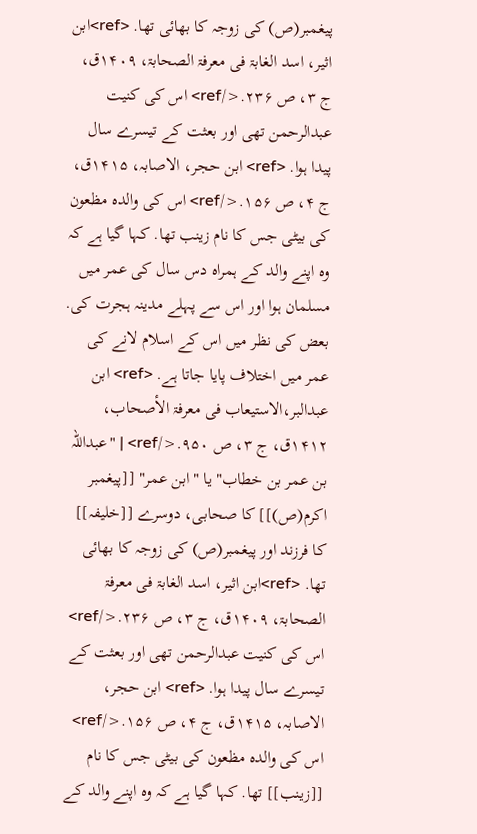پیغمبر(ص) کی زوجہ کا بھائی تھا. <ref>ابن اثیر، اسد الغابۃ فی معرفۃ الصحابۃ، ۱۴۰۹ق، ج ۳، ص ۲۳۶.</ref> اس کی کنیت عبدالرحمن تھی اور بعثت کے تیسرے سال پیدا ہوا. <ref> ابن حجر، الاصابہ، ۱۴۱۵ق، ج ۴، ص ۱۵۶.</ref> اس کی والدہ مظعون کی بیٹی جس کا نام زینب تھا. کہا گیا ہے کہ وہ اپنے والد کے ہمراہ دس سال کی عمر میں مسلمان ہوا اور اس سے پہلے مدینہ ہجرت کی. بعض کی نظر میں اس کے اسلام لانے کی عمر میں اختلاف پایا جاتا ہے. <ref> ابن عبدالبر،الاستیعاب فی معرفۃ الأصحاب، ۱۴۱۲ق، ج ۳، ص ۹۵۰.</ref> | "عبداللہ بن عمر بن خطاب" یا "ابن عمر" [[پیغمبر اکرم(ص)]] کا صحابی، دوسرے [[خلیفہ]] کا فرزند اور پیغمبر(ص) کی زوجہ کا بھائی تھا. <ref>ابن اثیر، اسد الغابۃ فی معرفۃ الصحابۃ، ۱۴۰۹ق، ج ۳، ص ۲۳۶.</ref> اس کی کنیت عبدالرحمن تھی اور بعثت کے تیسرے سال پیدا ہوا. <ref> ابن حجر، الاصابہ، ۱۴۱۵ق، ج ۴، ص ۱۵۶.</ref> اس کی والدہ مظعون کی بیٹی جس کا نام [[زینب]] تھا. کہا گیا ہے کہ وہ اپنے والد کے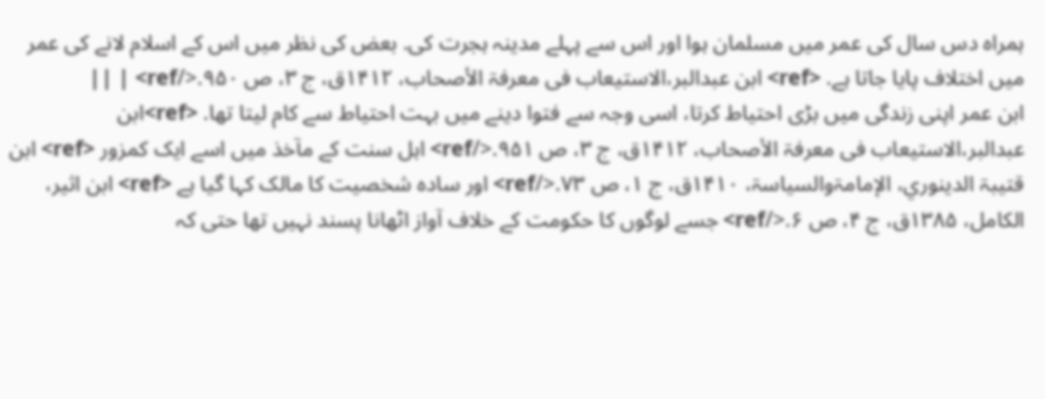ہمراہ دس سال کی عمر میں مسلمان ہوا اور اس سے پہلے مدینہ ہجرت کی. بعض کی نظر میں اس کے اسلام لانے کی عمر میں اختلاف پایا جاتا ہے. <ref> ابن عبدالبر،الاستیعاب فی معرفۃ الأصحاب، ۱۴۱۲ق، ج ۳، ص ۹۵۰.</ref> | ||
ابن عمر اپنی زندگی میں بڑی احتیاط کرتا، اسی وجہ سے فتوا دینے میں بہت احتیاط سے کام لیتا تھا. <ref>ابن عبدالبر،الاستیعاب فی معرفۃ الأصحاب، ۱۴۱۲ق، ج ۳، ص ۹۵۱.</ref> اہل سنت کے مآخذ میں اسے ایک کمزور <ref> ابن قتيبۃ الدينوري، الإمامۃوالسياسۃ، ۱۴۱۰ق، ج ۱، ص ۷۳.</ref> اور سادہ شخصیت کا مالک کہا گیا ہے <ref> ابن اثیر، الكامل، ۱۳۸۵ق، ج ۴، ص ۶.</ref> جسے لوگوں کا حکومت کے خلاف آواز اٹھانا پسند نہیں تھا حتی کہ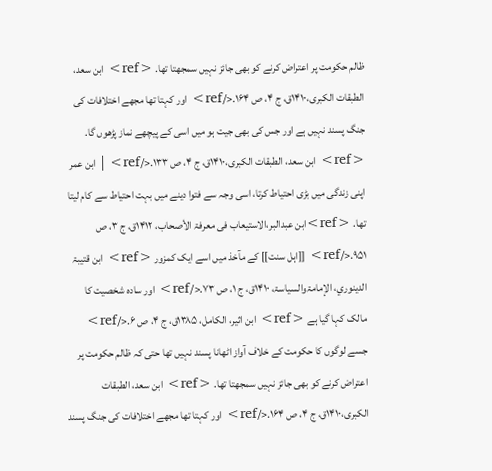ظالم حکومت پر اعتراض کرنے کو بھی جائز نہیں سمجھتا تھا. <ref> ابن سعد، الطبقات الكبرى،۱۴۱۰ق، ج ۴، ص ۱۶۴.</ref> اور کہتا تھا مجھے اختلافات کی جنگ پسند نہیں ہے اور جس کی بھی جیت ہو میں اسی کے پیچھے نماز پڑھوں گا. <ref> ابن سعد، الطبقات الكبرى،۱۴۱۰ق، ج ۴، ص ۱۳۳.</ref> | ابن عمر اپنی زندگی میں بڑی احتیاط کرتا، اسی وجہ سے فتوا دینے میں بہت احتیاط سے کام لیتا تھا. <ref>ابن عبدالبر،الاستیعاب فی معرفۃ الأصحاب، ۱۴۱۲ق، ج ۳، ص ۹۵۱.</ref> [[اہل سنت]] کے مآخذ میں اسے ایک کمزور <ref> ابن قتيبۃ الدينوري، الإمامۃوالسياسۃ، ۱۴۱۰ق، ج ۱، ص ۷۳.</ref> اور سادہ شخصیت کا مالک کہا گیا ہے <ref> ابن اثیر، الكامل، ۱۳۸۵ق، ج ۴، ص ۶.</ref> جسے لوگوں کا حکومت کے خلاف آواز اٹھانا پسند نہیں تھا حتی کہ ظالم حکومت پر اعتراض کرنے کو بھی جائز نہیں سمجھتا تھا. <ref> ابن سعد، الطبقات الكبرى،۱۴۱۰ق، ج ۴، ص ۱۶۴.</ref> اور کہتا تھا مجھے اختلافات کی جنگ پسند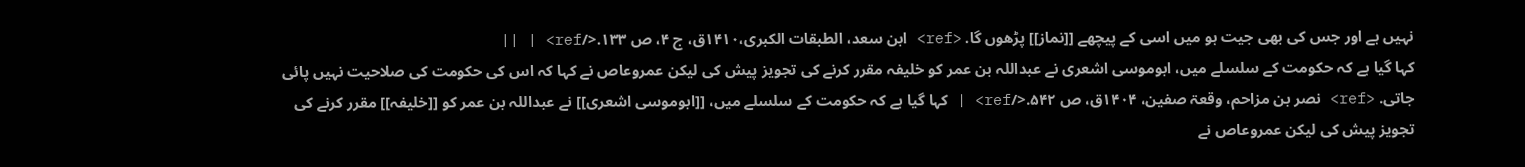نہیں ہے اور جس کی بھی جیت ہو میں اسی کے پیچھے [[نماز]] پڑھوں گا. <ref> ابن سعد، الطبقات الكبرى،۱۴۱۰ق، ج ۴، ص ۱۳۳.</ref> | ||
کہا گیا ہے کہ حکومت کے سلسلے میں، ابوموسی اشعری نے عبداللہ بن عمر کو خلیفہ مقرر کرنے کی تجویز پیش کی لیکن عمروعاص نے کہا کہ اس کی حکومت کی صلاحیت نہیں پائی جاتی. <ref> نصر بن مزاحم، وقعۃ صفين، ۱۴۰۴ق، ص ۵۴۲.</ref> | کہا گیا ہے کہ حکومت کے سلسلے میں، [[ابوموسی اشعری]] نے عبداللہ بن عمر کو [[خلیفہ]] مقرر کرنے کی تجویز پیش کی لیکن عمروعاص نے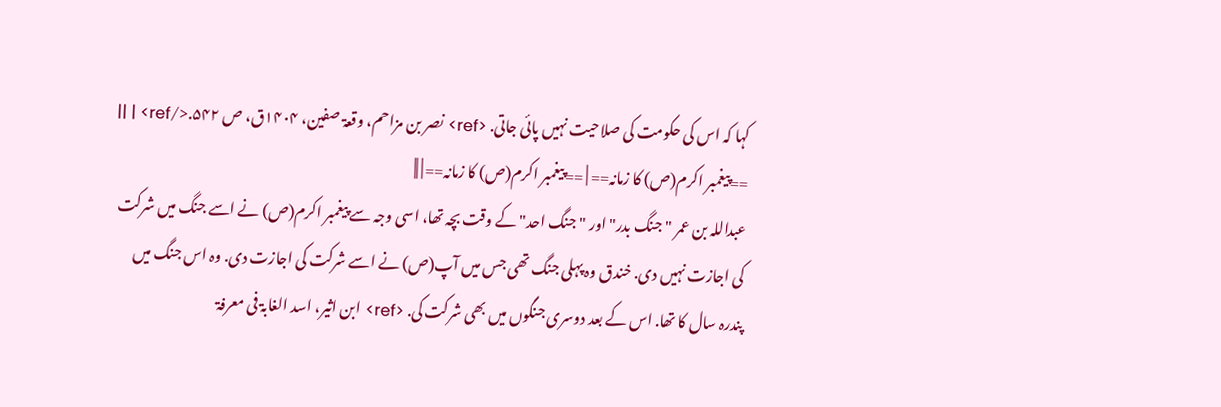کہا کہ اس کی حکومت کی صلاحیت نہیں پائی جاتی. <ref> نصر بن مزاحم، وقعۃ صفين، ۱۴۰۴ق، ص ۵۴۲.</ref> | ||
==پیغمبر اکرم(ص) کا زمانہ== | ==پیغمبر اکرم(ص) کا زمانہ== | ||
عبداللہ بن عمر "جنگ بدر" اور "جنگ احد" کے وقت بچہ تھا، اسی وجہ سے پیغمبر اکرم(ص) نے اسے جنگ میں شرکت کی اجازت نہیں دی. خندق وہ پہلی جنگ تھی جس میں آپ(ص) نے اسے شرکت کی اجازت دی. وہ اس جنگ میں پندرہ سال کا تھا. اس کے بعد دوسری جنگوں میں بھی شرکت کی. <ref> ابن اثیر، اسد الغابۃ فی معرفۃ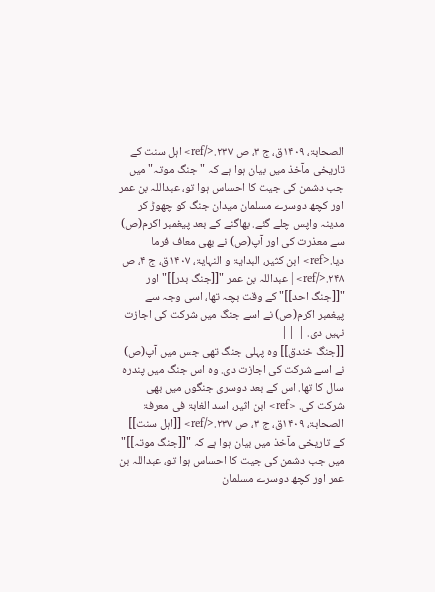الصحابۃ، ۱۴۰۹ق، ج ۳، ص ۲۳۷.</ref> اہل سنت کے تاریخی مآخذ میں بیان ہوا ہے کہ "جنگ موتہ" میں جب دشمن کی جیت کا احساس ہوا تو، عبداللہ بن عمر اور کچھ دوسرے مسلمان میدان جنگ کو چھوڑ کر مدینہ واپس چلے گئے. بھاگنے کے بعد پیغمبر اکرم(ص) سے معذرت کی اور آپ(ص) نے بھی معاف فرما دیا.<ref> ابن كثير، البدايۃ و النہايۃ، ۱۴۰۷ق، ج ۴، ص ۲۴۸.</ref> | عبداللہ بن عمر "[[جنگ بدر]]" اور "[[جنگ احد]]" کے وقت بچہ تھا، اسی وجہ سے پیغمبر اکرم(ص) نے اسے جنگ میں شرکت کی اجازت نہیں دی. | ||
[[جنگ خندق]] وہ پہلی جنگ تھی جس میں آپ(ص) نے اسے شرکت کی اجازت دی. وہ اس جنگ میں پندرہ سال کا تھا. اس کے بعد دوسری جنگوں میں بھی شرکت کی. <ref> ابن اثیر، اسد الغابۃ فی معرفۃ الصحابۃ، ۱۴۰۹ق، ج ۳، ص ۲۳۷.</ref> [[اہل سنت]] کے تاریخی مآخذ میں بیان ہوا ہے کہ "[[جنگ موتہ]]" میں جب دشمن کی جیت کا احساس ہوا تو، عبداللہ بن عمر اور کچھ دوسرے مسلمان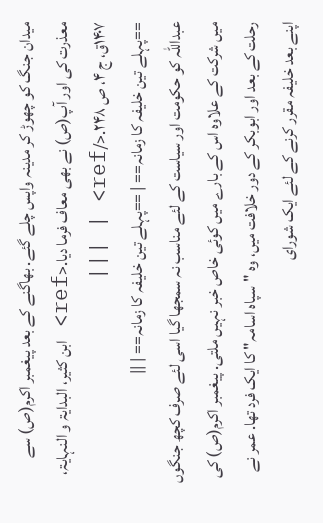میدان جنگ کو چھوڑ کر مدینہ واپس چلے گئے. بھاگنے کے بعد پیغمبر اکرم(ص) سے معذرت کی اور آپ(ص) نے بھی معاف فرما دیا.<ref> ابن كثير، البدايۃ و النہايۃ، ۱۴۰۷ق، ج ۴، ص ۲۴۸.</ref> | |||
==پہلے تین خلیفہ کا زمانہ== | ==پہلے تین خلیفہ کا زمانہ== | ||
عبداللہ کو حکومت اور سیاست کے لئے مناسب نہ سمجھا گیا اسی لئے صرف کچھ جنگوں میں شرکت کے علاوہ اس کے بارے میں کوئی خاص خبر نہیں ملتی. پیغمبر اکرم(ص) کی رحلت کے بعد اور ابوبکر کے دور خلافت میں، وہ "سپاہ اسامہ" کا ایک فرد تھا. عمر نے اپنے بعد خلیفہ مقرر کرنے کے لئے ایک شورای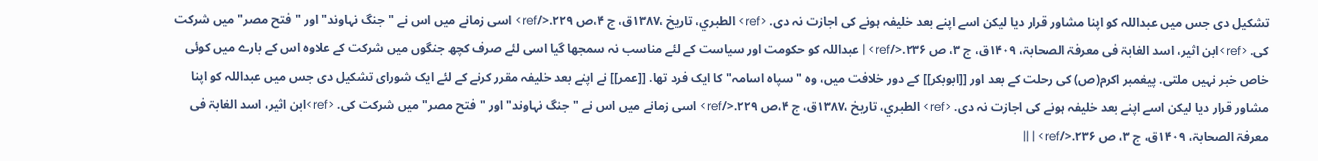تشکیل دی جس میں عبداللہ کو اپنا مشاور قرار دیا لیکن اسے اپنے بعد خلیفہ ہونے کی اجازت نہ دی. <ref> الطبري، تاريخ ،۱۳۸۷ق، ج ۴،ص ۲۲۹.</ref> اسی زمانے میں اس نے "جنگ نہاوند" اور "فتح مصر" میں شرکت کی. <ref>ابن اثیر، اسد الغابۃ فی معرفۃ الصحابۃ، ۱۴۰۹ق، ج ۳، ص ۲۳۶.</ref> | عبداللہ کو حکومت اور سیاست کے لئے مناسب نہ سمجھا گیا اسی لئے صرف کچھ جنگوں میں شرکت کے علاوہ اس کے بارے میں کوئی خاص خبر نہیں ملتی. پیغمبر اکرم(ص) کی رحلت کے بعد اور [[ابوبکر]] کے دور خلافت میں، وہ "سپاہ اسامہ" کا ایک فرد تھا. [[عمر]] نے اپنے بعد خلیفہ مقرر کرنے کے لئے ایک شورای تشکیل دی جس میں عبداللہ کو اپنا مشاور قرار دیا لیکن اسے اپنے بعد خلیفہ ہونے کی اجازت نہ دی. <ref> الطبري، تاريخ ،۱۳۸۷ق، ج ۴،ص ۲۲۹.</ref> اسی زمانے میں اس نے "جنگ نہاوند" اور "فتح مصر" میں شرکت کی. <ref>ابن اثیر، اسد الغابۃ فی معرفۃ الصحابۃ، ۱۴۰۹ق، ج ۳، ص ۲۳۶.</ref> | ||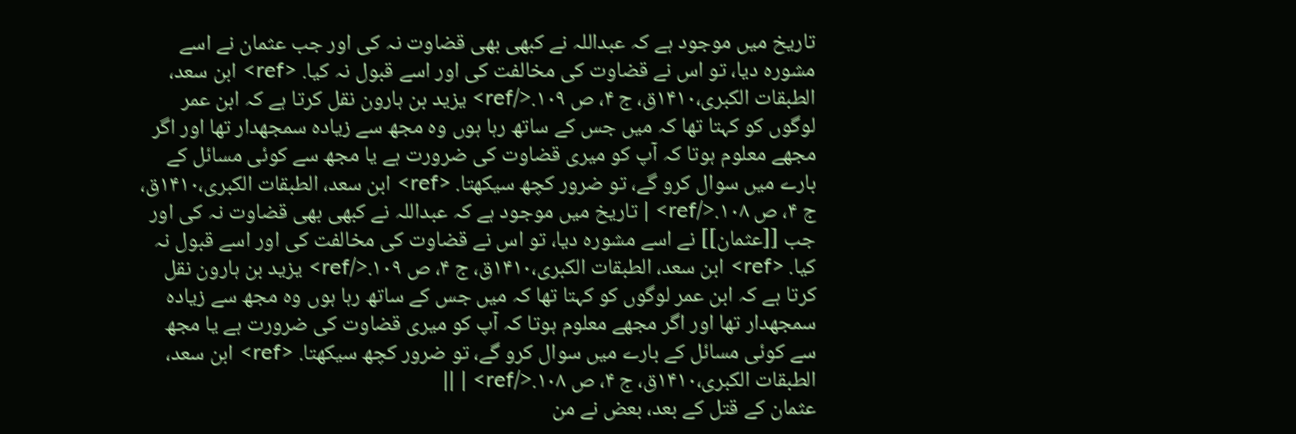تاریخ میں موجود ہے کہ عبداللہ نے کبھی بھی قضاوت نہ کی اور جب عثمان نے اسے مشورہ دیا، تو اس نے قضاوت کی مخالفت کی اور اسے قبول نہ کیا. <ref> ابن سعد، الطبقات الكبرى،۱۴۱۰ق، ج ۴، ص ۱۰۹.</ref> یزید بن ہارون نقل کرتا ہے کہ ابن عمر لوگوں کو کہتا تھا کہ میں جس کے ساتھ رہا ہوں وہ مجھ سے زیادہ سمجھدار تھا اور اگر مجھے معلوم ہوتا کہ آپ کو میری قضاوت کی ضرورت ہے یا مجھ سے کوئی مسائل کے بارے میں سوال کرو گے، تو ضرور کچھ سیکھتا. <ref> ابن سعد، الطبقات الكبرى،۱۴۱۰ق، ج ۴، ص ۱۰۸.</ref> | تاریخ میں موجود ہے کہ عبداللہ نے کبھی بھی قضاوت نہ کی اور جب [[عثمان]] نے اسے مشورہ دیا، تو اس نے قضاوت کی مخالفت کی اور اسے قبول نہ کیا. <ref> ابن سعد، الطبقات الكبرى،۱۴۱۰ق، ج ۴، ص ۱۰۹.</ref> یزید بن ہارون نقل کرتا ہے کہ ابن عمر لوگوں کو کہتا تھا کہ میں جس کے ساتھ رہا ہوں وہ مجھ سے زیادہ سمجھدار تھا اور اگر مجھے معلوم ہوتا کہ آپ کو میری قضاوت کی ضرورت ہے یا مجھ سے کوئی مسائل کے بارے میں سوال کرو گے، تو ضرور کچھ سیکھتا. <ref> ابن سعد، الطبقات الكبرى،۱۴۱۰ق، ج ۴، ص ۱۰۸.</ref> | ||
عثمان کے قتل کے بعد، بعض نے من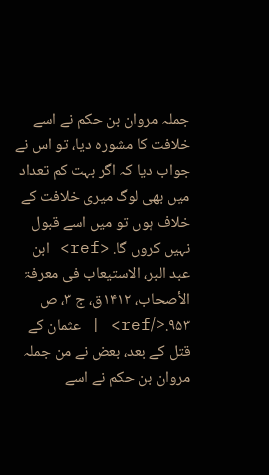جملہ مروان بن حکم نے اسے خلافت کا مشورہ دیا، تو اس نے جواب دیا کہ اگر بہت کم تعداد میں بھی لوگ میری خلافت کے خلاف ہوں تو میں اسے قبول نہیں کروں گا. <ref> ابن عبد البر، الاستيعاب فى معرفۃ الأصحاب، ۱۴۱۲ق، ج ۳، ص ۹۵۳.</ref> | عثمان کے قتل کے بعد، بعض نے من جملہ مروان بن حکم نے اسے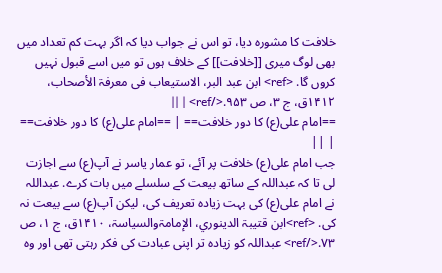خلافت کا مشورہ دیا، تو اس نے جواب دیا کہ اگر بہت کم تعداد میں بھی لوگ میری [[خلافت]] کے خلاف ہوں تو میں اسے قبول نہیں کروں گا. <ref> ابن عبد البر، الاستيعاب فى معرفۃ الأصحاب، ۱۴۱۲ق، ج ۳، ص ۹۵۳.</ref> | ||
==امام علی(ع) کا دور خلافت== | ==امام علی(ع) کا دور خلافت== | ||
جب امام علی(ع) خلافت پر آئے، تو عمار یاسر نے آپ(ع) سے اجازت لی تا کہ عبداللہ کے ساتھ بیعت کے سلسلے میں بات کرے. عبداللہ نے امام علی(ع) کی بہت زیادہ تعریف کی، لیکن آپ(ع) سے بیعت نہ کی. <ref>ابن قتيبۃ الدينوري، الإمامۃوالسياسۃ، ۱۴۱۰ق، ج ۱، ص ۷۳.</ref> عبداللہ کو زیادہ تر اپنی عبادت کی فکر رہتی تھی اور وہ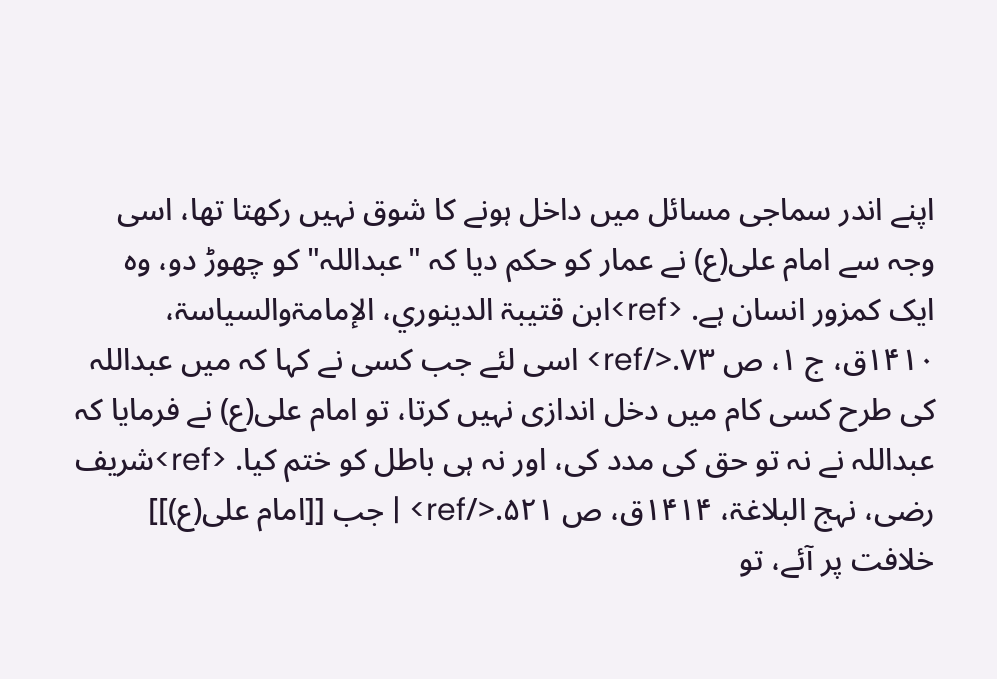اپنے اندر سماجی مسائل میں داخل ہونے کا شوق نہیں رکھتا تھا، اسی وجہ سے امام علی(ع) نے عمار کو حکم دیا کہ "عبداللہ" کو چھوڑ دو، وہ ایک کمزور انسان ہے. <ref>ابن قتيبۃ الدينوري، الإمامۃوالسياسۃ، ۱۴۱۰ق، ج ۱، ص ۷۳.</ref> اسی لئے جب کسی نے کہا کہ میں عبداللہ کی طرح کسی کام میں دخل اندازی نہیں کرتا، تو امام علی(ع) نے فرمایا کہ عبداللہ نے نہ تو حق کی مدد کی، اور نہ ہی باطل کو ختم کیا. <ref>شريف رضى، نہج البلاغۃ، ۱۴۱۴ق، ص ۵۲۱.</ref> | جب [[امام علی(ع)]] خلافت پر آئے، تو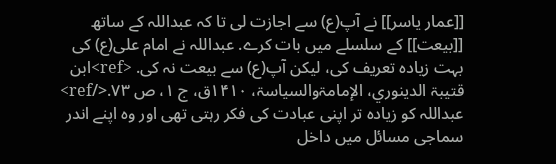[[عمار یاسر]] نے آپ(ع) سے اجازت لی تا کہ عبداللہ کے ساتھ [[بیعت]] کے سلسلے میں بات کرے. عبداللہ نے امام علی(ع) کی بہت زیادہ تعریف کی، لیکن آپ(ع) سے بیعت نہ کی. <ref>ابن قتيبۃ الدينوري، الإمامۃوالسياسۃ، ۱۴۱۰ق، ج ۱، ص ۷۳.</ref> عبداللہ کو زیادہ تر اپنی عبادت کی فکر رہتی تھی اور وہ اپنے اندر سماجی مسائل میں داخل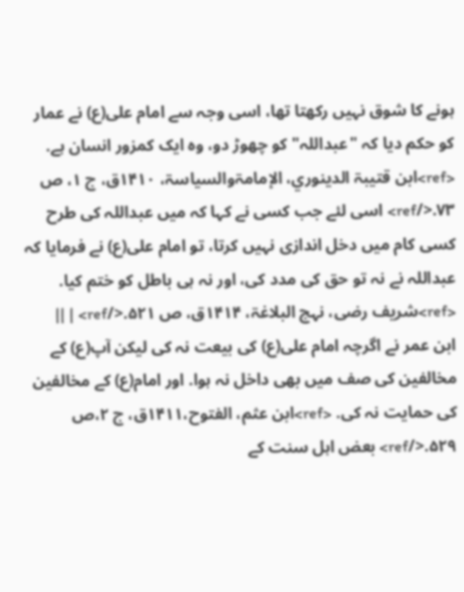ہونے کا شوق نہیں رکھتا تھا، اسی وجہ سے امام علی(ع) نے عمار کو حکم دیا کہ "عبداللہ" کو چھوڑ دو، وہ ایک کمزور انسان ہے. <ref>ابن قتيبۃ الدينوري، الإمامۃوالسياسۃ، ۱۴۱۰ق، ج ۱، ص ۷۳.</ref> اسی لئے جب کسی نے کہا کہ میں عبداللہ کی طرح کسی کام میں دخل اندازی نہیں کرتا، تو امام علی(ع) نے فرمایا کہ عبداللہ نے نہ تو حق کی مدد کی، اور نہ ہی باطل کو ختم کیا. <ref>شريف رضى، نہج البلاغۃ، ۱۴۱۴ق، ص ۵۲۱.</ref> | ||
ابن عمر نے اگرچہ امام علی(ع) کی بیعت نہ کی لیکن آپ(ع) کے مخالفین کی صف میں بھی داخل نہ ہوا. اور امام(ع) کے مخالفین کی حمایت نہ کی. <ref>ابن عثم، الفتوح،۱۴۱۱ق، ج ۲،ص ۵۲۹.</ref> بعض اہل سنت کے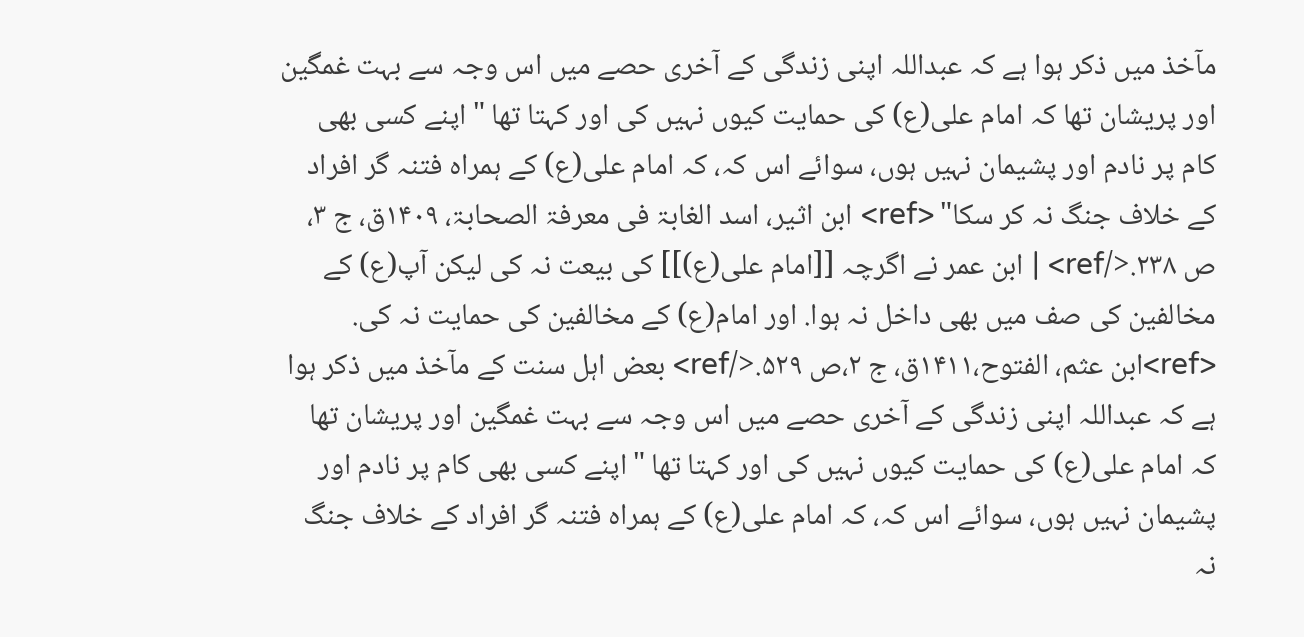مآخذ میں ذکر ہوا ہے کہ عبداللہ اپنی زندگی کے آخری حصے میں اس وجہ سے بہت غمگین اور پریشان تھا کہ امام علی(ع) کی حمایت کیوں نہیں کی اور کہتا تھا "اپنے کسی بھی کام پر نادم اور پشیمان نہیں ہوں، سوائے اس کہ، کہ امام علی(ع) کے ہمراہ فتنہ گر افراد کے خلاف جنگ نہ کر سکا" <ref> ابن اثیر، اسد الغابۃ فی معرفۃ الصحابۃ، ۱۴۰۹ق، ج ۳، ص ۲۳۸.</ref> | ابن عمر نے اگرچہ [[امام علی(ع)]] کی بیعت نہ کی لیکن آپ(ع) کے مخالفین کی صف میں بھی داخل نہ ہوا. اور امام(ع) کے مخالفین کی حمایت نہ کی. <ref>ابن عثم، الفتوح،۱۴۱۱ق، ج ۲،ص ۵۲۹.</ref> بعض اہل سنت کے مآخذ میں ذکر ہوا ہے کہ عبداللہ اپنی زندگی کے آخری حصے میں اس وجہ سے بہت غمگین اور پریشان تھا کہ امام علی(ع) کی حمایت کیوں نہیں کی اور کہتا تھا "اپنے کسی بھی کام پر نادم اور پشیمان نہیں ہوں، سوائے اس کہ، کہ امام علی(ع) کے ہمراہ فتنہ گر افراد کے خلاف جنگ نہ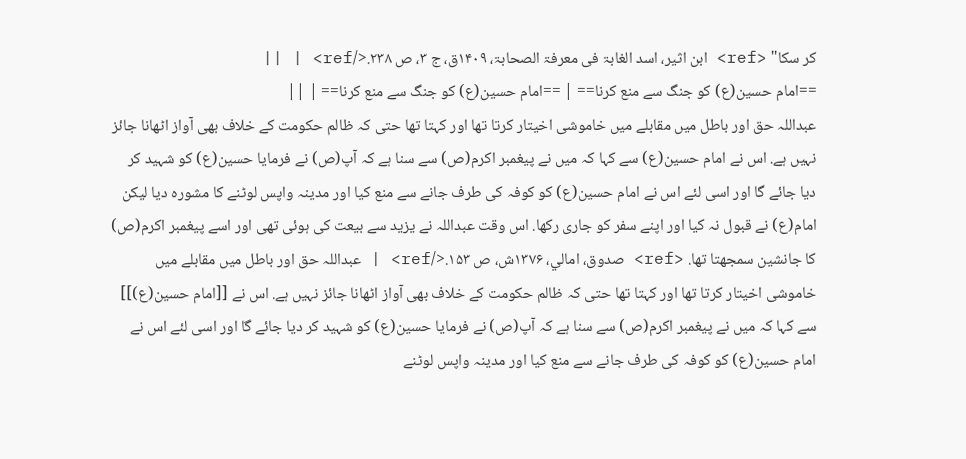کر سکا" <ref> ابن اثیر، اسد الغابۃ فی معرفۃ الصحابۃ، ۱۴۰۹ق، ج ۳، ص ۲۳۸.</ref> | ||
==امام حسین(ع) کو جنگ سے منع کرنا== | ==امام حسین(ع) کو جنگ سے منع کرنا== | ||
عبداللہ حق اور باطل میں مقابلے میں خاموشی اخیتار کرتا تھا اور کہتا تھا حتی کہ ظالم حکومت کے خلاف بھی آواز اٹھانا جائز نہیں ہے. اس نے امام حسین(ع) سے کہا کہ میں نے پیغمبر اکرم(ص) سے سنا ہے کہ آپ(ص) نے فرمایا حسین(ع) کو شہید کر دیا جائے گا اور اسی لئے اس نے امام حسین(ع) کو کوفہ کی طرف جانے سے منع کیا اور مدینہ واپس لوٹنے کا مشورہ دیا لیکن امام(ع) نے قبول نہ کیا اور اپنے سفر کو جاری رکھا. اس وقت عبداللہ نے یزید سے بیعت کی ہوئی تھی اور اسے پیغمبر اکرم(ص) کا جانشین سمجھتا تھا. <ref> صدوق، امالي، ۱۳۷۶ش، ص ۱۵۳.</ref> | عبداللہ حق اور باطل میں مقابلے میں خاموشی اخیتار کرتا تھا اور کہتا تھا حتی کہ ظالم حکومت کے خلاف بھی آواز اٹھانا جائز نہیں ہے. اس نے [[امام حسین(ع)]] سے کہا کہ میں نے پیغمبر اکرم(ص) سے سنا ہے کہ آپ(ص) نے فرمایا حسین(ع) کو شہید کر دیا جائے گا اور اسی لئے اس نے امام حسین(ع) کو کوفہ کی طرف جانے سے منع کیا اور مدینہ واپس لوٹنے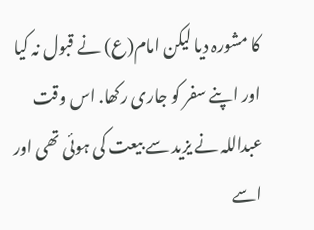کا مشورہ دیا لیکن امام(ع) نے قبول نہ کیا اور اپنے سفر کو جاری رکھا. اس وقت عبداللہ نے یزید سے بیعت کی ہوئی تھی اور اسے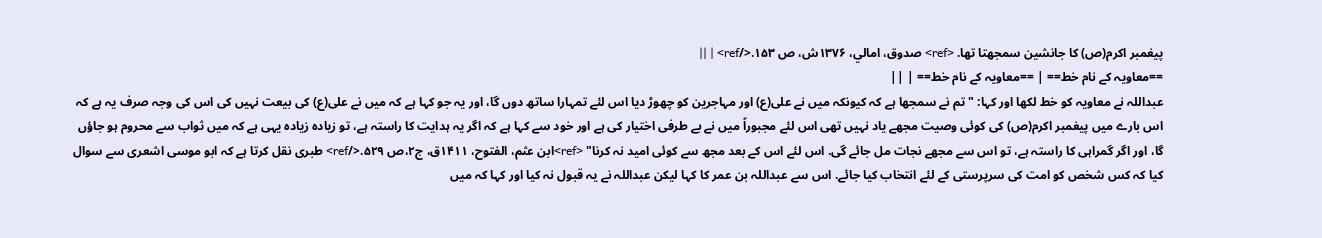پیغمبر اکرم(ص) کا جانشین سمجھتا تھا. <ref> صدوق، امالي، ۱۳۷۶ش، ص ۱۵۳.</ref> | ||
==معاویہ کے نام خط== | ==معاویہ کے نام خط== | ||
عبداللہ نے معاویہ کو خط لکھا اور کہا: "تم نے سمجھا ہے کہ کیونکہ میں نے علی(ع) اور مہاجرین کو چھوڑ دیا اس لئے تمہارا ساتھ دوں گا، اور یہ جو کہا ہے کہ میں نے علی(ع) کی بیعت نہیں کی اس کی وجہ صرف یہ ہے کہ اس بارے میں پیغمبر اکرم(ص) کی کوئی وصیت مجھے یاد نہیں تھی اس لئے مجبوراً میں نے بے طرفی اختیار کی ہے اور خود سے کہا ہے کہ اگر یہ ہدایت کا راستہ ہے، تو زیادہ زیادہ یہی ہے کہ میں ثواب سے محروم ہو جاؤں گا، اور اگر گمراہی کا راستہ ہے، تو اس سے مجھے نجات مل جائے گی. اس لئے اس کے بعد مجھ سے کوئی امید نہ کرنا" <ref>ابن عثم، الفتوح، ۱۴۱۱ق، ج۲،ص ۵۲۹.</ref> طبری نقل کرتا ہے کہ ابو موسی اشعری سے سوال کیا کہ کس شخص کو امت کی سرپرستی کے لئے انتخاب کیا جائے. اس سے عبداللہ بن عمر کا کہا لیکن عبداللہ نے یہ قبول نہ کیا اور کہا کہ میں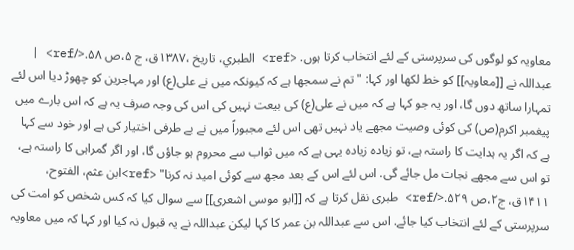معاویہ کو لوگوں کی سرپرستی کے لئے انتخاب کرتا ہوں. <ref> الطبري، تاريخ ،۱۳۸۷ق، ج ۵،ص ۵۸.</ref> | عبداللہ نے [[معاویہ]] کو خط لکھا اور کہا: "تم نے سمجھا ہے کہ کیونکہ میں نے علی(ع) اور مہاجرین کو چھوڑ دیا اس لئے تمہارا ساتھ دوں گا، اور یہ جو کہا ہے کہ میں نے علی(ع) کی بیعت نہیں کی اس کی وجہ صرف یہ ہے کہ اس بارے میں پیغمبر اکرم(ص) کی کوئی وصیت مجھے یاد نہیں تھی اس لئے مجبوراً میں نے بے طرفی اختیار کی ہے اور خود سے کہا ہے کہ اگر یہ ہدایت کا راستہ ہے، تو زیادہ زیادہ یہی ہے کہ میں ثواب سے محروم ہو جاؤں گا، اور اگر گمراہی کا راستہ ہے، تو اس سے مجھے نجات مل جائے گی. اس لئے اس کے بعد مجھ سے کوئی امید نہ کرنا" <ref>ابن عثم، الفتوح، ۱۴۱۱ق، ج۲،ص ۵۲۹.</ref> طبری نقل کرتا ہے کہ [[ابو موسی اشعری]] سے سوال کیا کہ کس شخص کو امت کی سرپرستی کے لئے انتخاب کیا جائے. اس سے عبداللہ بن عمر کا کہا لیکن عبداللہ نے یہ قبول نہ کیا اور کہا کہ میں معاویہ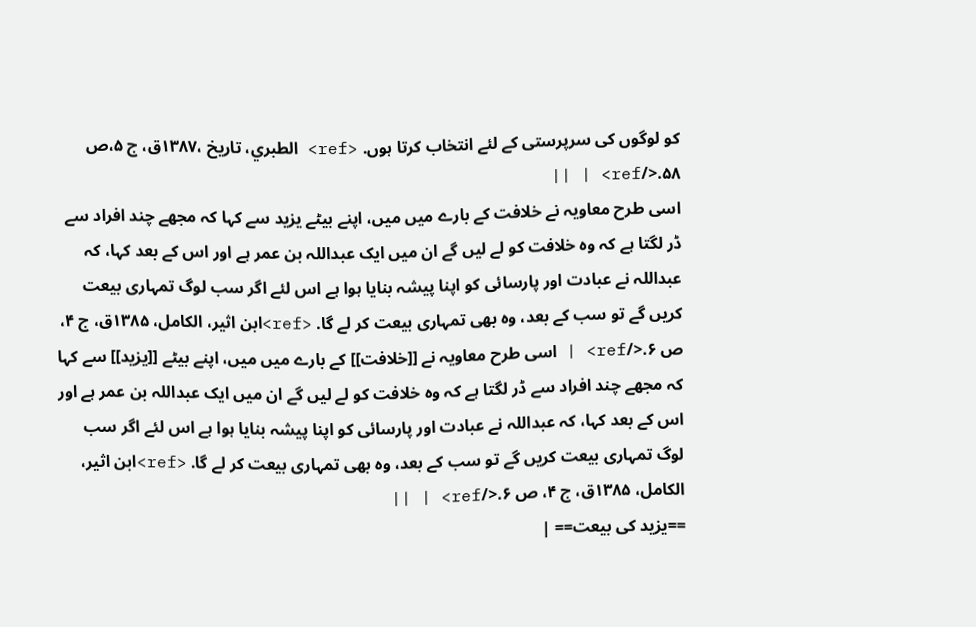کو لوگوں کی سرپرستی کے لئے انتخاب کرتا ہوں. <ref> الطبري، تاريخ ،۱۳۸۷ق، ج ۵،ص ۵۸.</ref> | ||
اسی طرح معاویہ نے خلافت کے بارے میں میں، اپنے بیٹے یزید سے کہا کہ مجھے چند افراد سے ڈر لگتا ہے کہ وہ خلافت کو لے لیں گے ان میں ایک عبداللہ بن عمر ہے اور اس کے بعد کہا، کہ عبداللہ نے عبادت اور پارسائی کو اپنا پیشہ بنایا ہوا ہے اس لئے اگر سب لوگ تمہاری بیعت کریں گے تو سب کے بعد، وہ بھی تمہاری بیعت کر لے گا. <ref>ابن اثیر، الكامل، ۱۳۸۵ق، ج ۴، ص ۶.</ref> | اسی طرح معاویہ نے [[خلافت]] کے بارے میں میں، اپنے بیٹے [[یزید]] سے کہا کہ مجھے چند افراد سے ڈر لگتا ہے کہ وہ خلافت کو لے لیں گے ان میں ایک عبداللہ بن عمر ہے اور اس کے بعد کہا، کہ عبداللہ نے عبادت اور پارسائی کو اپنا پیشہ بنایا ہوا ہے اس لئے اگر سب لوگ تمہاری بیعت کریں گے تو سب کے بعد، وہ بھی تمہاری بیعت کر لے گا. <ref>ابن اثیر، الكامل، ۱۳۸۵ق، ج ۴، ص ۶.</ref> | ||
==یزید کی بیعت== |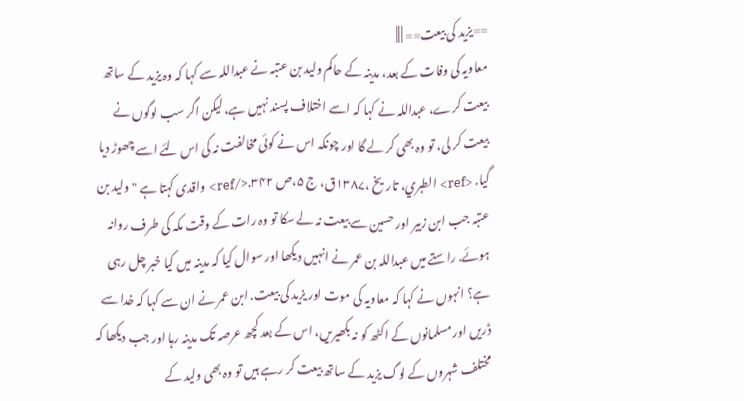==یزید کی بیعت== | ||
معاویہ کی وفات کے بعد، مدینہ کے حاکم ولید بن عتبہ نے عبداللہ سے کہا کہ وہ یزید کے ساتھ بیعت کرے، عبداللہ نے کہا کہ اسے اختلاف پسند نہیں ہے، لیکن اگر سب لوگوں نے بیعت کر لی، تو وہ بھی کر لے گا اور چونکہ اس نے کوئی مخالفت نہ کی اس لئے اسے چھوڑ دیا گیا. <ref> الطبري، تاريخ ،۱۳۸۷ق، ج ۵،ص ۳۴۲.</ref> واقدی کہتا ہے "ولید بن عتبہ جب ابن زبیر اور حسین سے بیعت نہ لے سکا تو وہ رات کے وقت مکہ کی طرف روانہ ہوئے. راستے میں عبداللہ بن عمر نے انہیں دیکھا اور سوال کیا کہ مدینہ میں کیا خبر چل رہی ہے؟ انہوں نے کہا کہ معاویہ کی موت اور یزید کی بیعت. ابن عمر نے ان سے کہا کہ خدا سے ڈریں اور مسلمانوں کے اکٹھ کو نہ بکھیریں، اس کے بعد کچھ عرصہ تک مدینہ رہا اور جب دیکھا کہ مختلف شہروں کے لوگ یزید کے ساتھ بیعت کر رہے ہیں تو وہ بھی ولید کے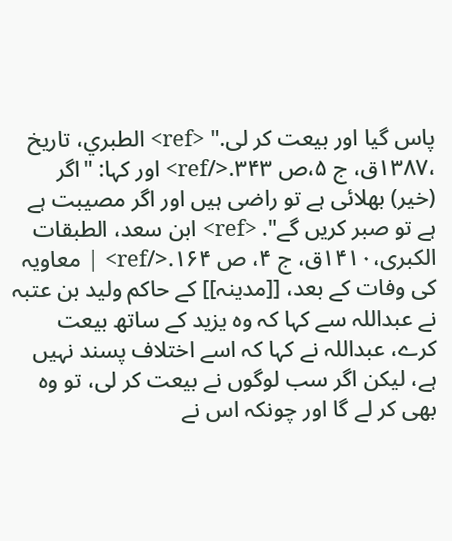پاس گیا اور بیعت کر لی." <ref> الطبري، تاريخ ،۱۳۸۷ق، ج ۵،ص ۳۴۳.</ref> اور کہا: "اگر (خیر) بھلائی ہے تو راضی ہیں اور اگر مصیبت ہے ہے تو صبر کریں گے". <ref> ابن سعد، الطبقات الكبرى،۱۴۱۰ق، ج ۴، ص ۱۶۴.</ref> | معاویہ کی وفات کے بعد، [[مدینہ]] کے حاکم ولید بن عتبہ نے عبداللہ سے کہا کہ وہ یزید کے ساتھ بیعت کرے، عبداللہ نے کہا کہ اسے اختلاف پسند نہیں ہے، لیکن اگر سب لوگوں نے بیعت کر لی، تو وہ بھی کر لے گا اور چونکہ اس نے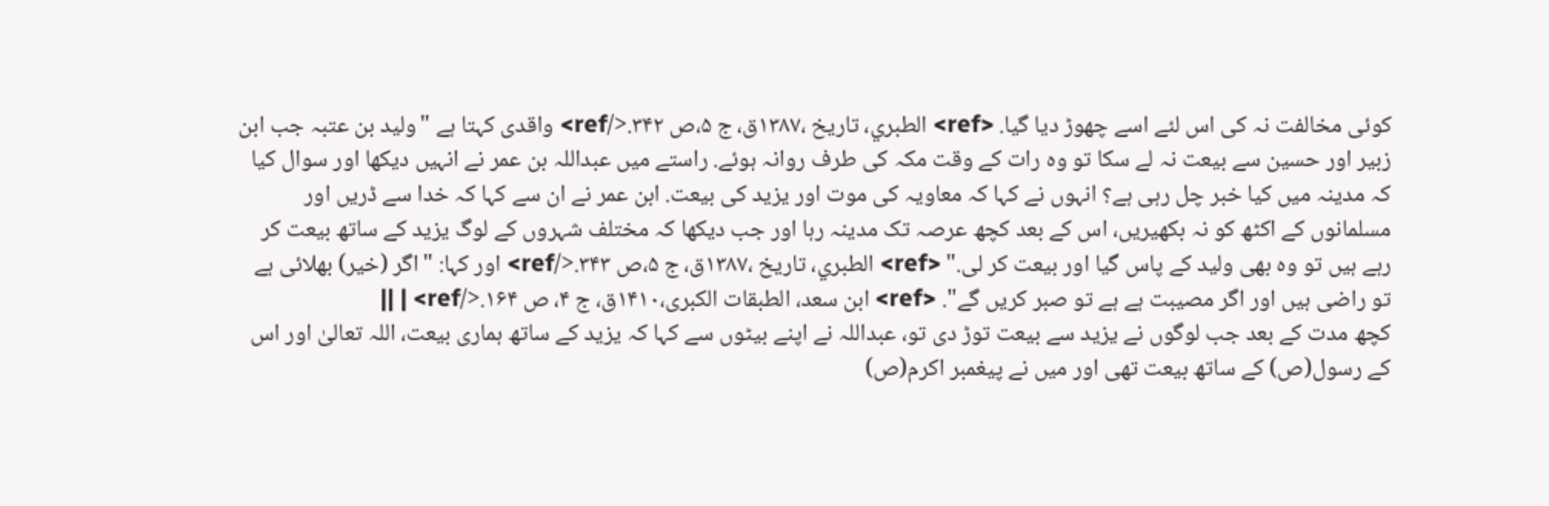کوئی مخالفت نہ کی اس لئے اسے چھوڑ دیا گیا. <ref> الطبري، تاريخ ،۱۳۸۷ق، ج ۵،ص ۳۴۲.</ref> واقدی کہتا ہے "ولید بن عتبہ جب ابن زبیر اور حسین سے بیعت نہ لے سکا تو وہ رات کے وقت مکہ کی طرف روانہ ہوئے. راستے میں عبداللہ بن عمر نے انہیں دیکھا اور سوال کیا کہ مدینہ میں کیا خبر چل رہی ہے؟ انہوں نے کہا کہ معاویہ کی موت اور یزید کی بیعت. ابن عمر نے ان سے کہا کہ خدا سے ڈریں اور مسلمانوں کے اکٹھ کو نہ بکھیریں، اس کے بعد کچھ عرصہ تک مدینہ رہا اور جب دیکھا کہ مختلف شہروں کے لوگ یزید کے ساتھ بیعت کر رہے ہیں تو وہ بھی ولید کے پاس گیا اور بیعت کر لی." <ref> الطبري، تاريخ ،۱۳۸۷ق، ج ۵،ص ۳۴۳.</ref> اور کہا: "اگر (خیر) بھلائی ہے تو راضی ہیں اور اگر مصیبت ہے ہے تو صبر کریں گے". <ref> ابن سعد، الطبقات الكبرى،۱۴۱۰ق، ج ۴، ص ۱۶۴.</ref> | ||
کچھ مدت کے بعد جب لوگوں نے یزید سے بیعت توڑ دی تو، عبداللہ نے اپنے بیٹوں سے کہا کہ یزید کے ساتھ ہماری بیعت، اللہ تعالیٰ اور اس کے رسول(ص) کے ساتھ بیعت تھی اور میں نے پیغمبر اکرم(ص)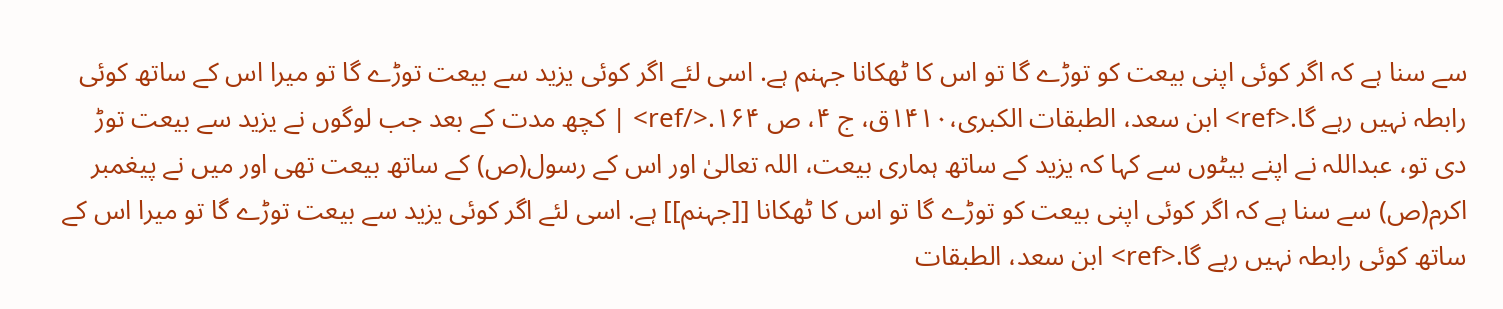سے سنا ہے کہ اگر کوئی اپنی بیعت کو توڑے گا تو اس کا ٹھکانا جہنم ہے. اسی لئے اگر کوئی یزید سے بیعت توڑے گا تو میرا اس کے ساتھ کوئی رابطہ نہیں رہے گا.<ref> ابن سعد، الطبقات الكبرى،۱۴۱۰ق، ج ۴، ص ۱۶۴.</ref> | کچھ مدت کے بعد جب لوگوں نے یزید سے بیعت توڑ دی تو، عبداللہ نے اپنے بیٹوں سے کہا کہ یزید کے ساتھ ہماری بیعت، اللہ تعالیٰ اور اس کے رسول(ص) کے ساتھ بیعت تھی اور میں نے پیغمبر اکرم(ص) سے سنا ہے کہ اگر کوئی اپنی بیعت کو توڑے گا تو اس کا ٹھکانا [[جہنم]] ہے. اسی لئے اگر کوئی یزید سے بیعت توڑے گا تو میرا اس کے ساتھ کوئی رابطہ نہیں رہے گا.<ref> ابن سعد، الطبقات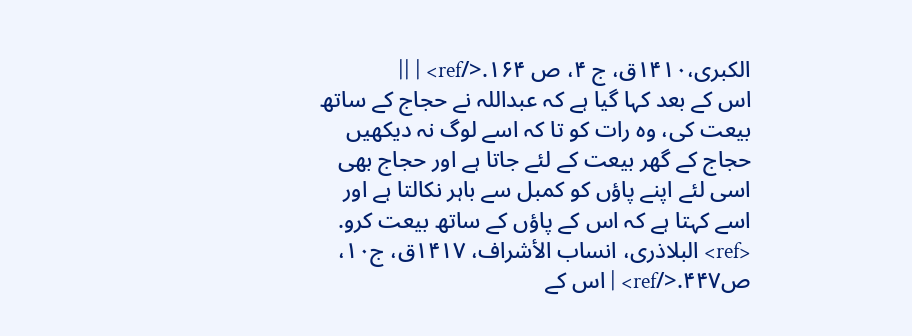الكبرى،۱۴۱۰ق، ج ۴، ص ۱۶۴.</ref> | ||
اس کے بعد کہا گیا ہے کہ عبداللہ نے حجاج کے ساتھ بیعت کی، وہ رات کو تا کہ اسے لوگ نہ دیکھیں حجاج کے گھر بیعت کے لئے جاتا ہے اور حجاج بھی اسی لئے اپنے پاؤں کو کمبل سے باہر نکالتا ہے اور اسے کہتا ہے کہ اس کے پاؤں کے ساتھ بیعت کرو. <ref> البلاذرى، انساب الأشراف، ۱۴۱۷ق، ج۱۰، ص۴۴۷.</ref> | اس کے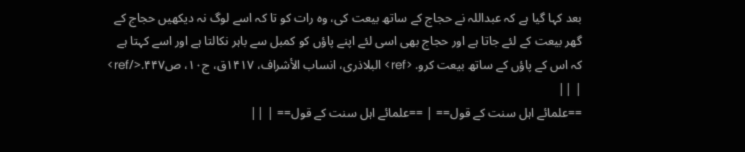بعد کہا گیا ہے کہ عبداللہ نے حجاج کے ساتھ بیعت کی، وہ رات کو تا کہ اسے لوگ نہ دیکھیں حجاج کے گھر بیعت کے لئے جاتا ہے اور حجاج بھی اسی لئے اپنے پاؤں کو کمبل سے باہر نکالتا ہے اور اسے کہتا ہے کہ اس کے پاؤں کے ساتھ بیعت کرو. <ref> البلاذرى، انساب الأشراف، ۱۴۱۷ق، ج۱۰، ص۴۴۷.</ref> | ||
==علمائے اہل سنت کے قول== | ==علمائے اہل سنت کے قول== | ||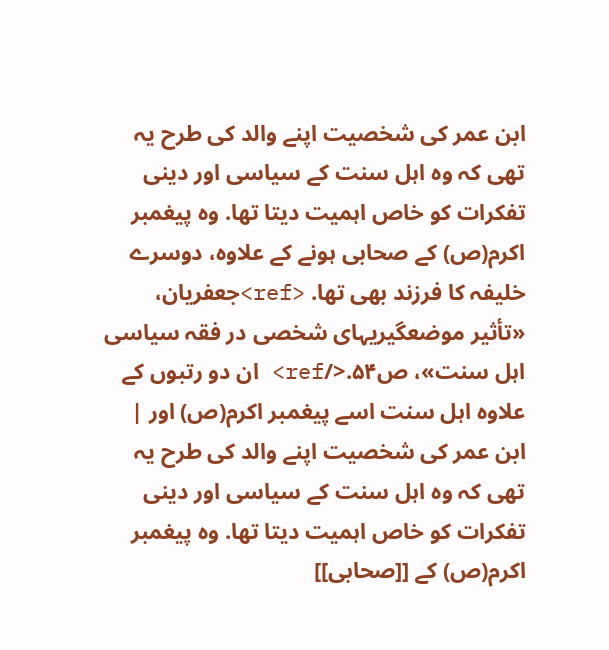ابن عمر کی شخصیت اپنے والد کی طرح یہ تھی کہ وہ اہل سنت کے سیاسی اور دینی تفکرات کو خاص اہمیت دیتا تھا. وہ پیغمبر اکرم(ص) کے صحابی ہونے کے علاوہ، دوسرے خلیفہ کا فرزند بھی تھا. <ref>جعفریان، «تأثیر موضعگیریہای شخصی در فقہ سیاسی اہل سنت»، ص۵۴.</ref> ان دو رتبوں کے علاوہ اہل سنت اسے پیغمبر اکرم(ص) اور | ابن عمر کی شخصیت اپنے والد کی طرح یہ تھی کہ وہ اہل سنت کے سیاسی اور دینی تفکرات کو خاص اہمیت دیتا تھا. وہ پیغمبر اکرم(ص) کے [[صحابی]]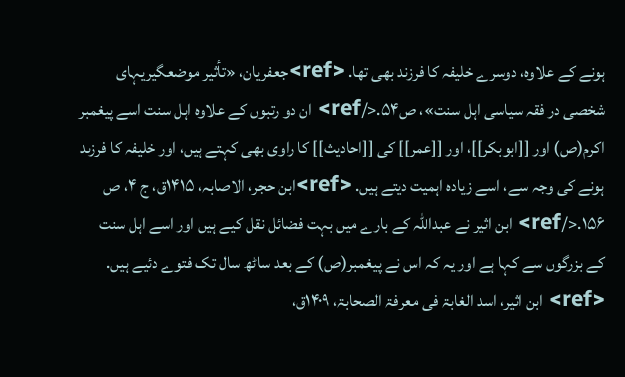ہونے کے علاوہ، دوسرے خلیفہ کا فرزند بھی تھا. <ref>جعفریان، «تأثیر موضعگیریہای شخصی در فقہ سیاسی اہل سنت»، ص۵۴.</ref> ان دو رتبوں کے علاوہ اہل سنت اسے پیغمبر اکرم(ص) اور [[ابوبکر]]، اور [[عمر]] کی [[احادیث]] کا راوی بھی کہتے ہیں، اور خلیفہ کا فرزںد ہونے کی وجہ سے، اسے زیادہ اہمیت دیتے ہیں. <ref>ابن حجر، الاصابہ، ۱۴۱۵ق، ج ۴، ص ۱۵۶.</ref> ابن اثیر نے عبداللہ کے بارے میں بہت فضائل نقل کیے ہیں اور اسے اہل سنت کے بزرگوں سے کہا ہے اور یہ کہ اس نے پیغمبر(ص) کے بعد ساٹھ سال تک فتوے دئیے ہیں. <ref> ابن اثیر، اسد الغابۃ فی معرفۃ الصحابۃ، ۱۴۰۹ق،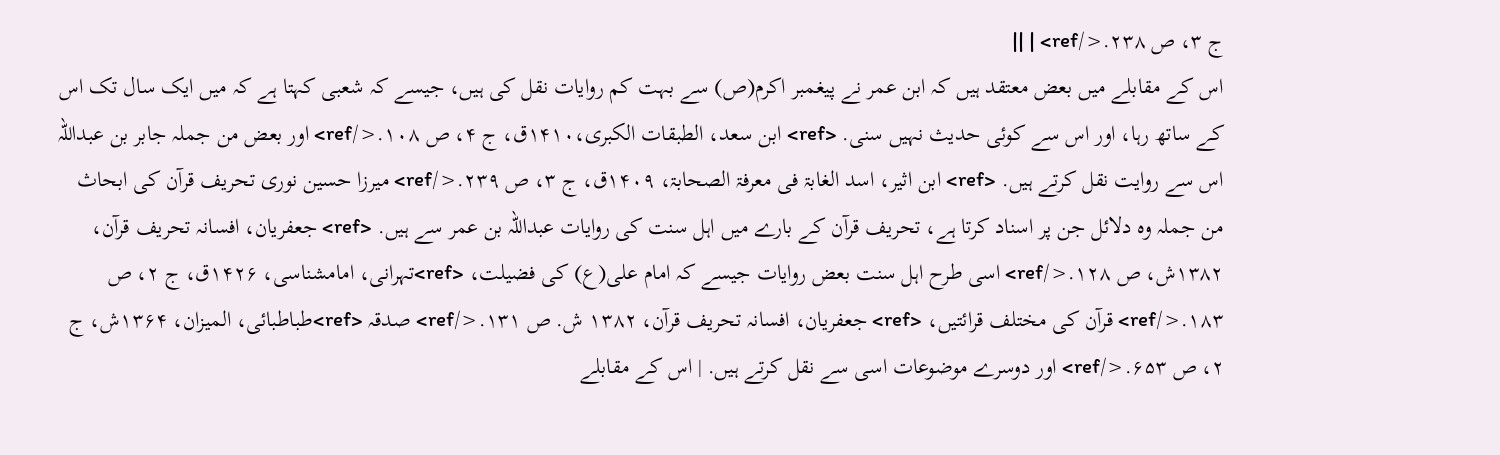ج ۳، ص ۲۳۸.</ref> | ||
اس کے مقابلے میں بعض معتقد ہیں کہ ابن عمر نے پیغمبر اکرم(ص) سے بہت کم روایات نقل کی ہیں، جیسے کہ شعبی کہتا ہے کہ میں ایک سال تک اس کے ساتھ رہا، اور اس سے کوئی حدیث نہیں سنی. <ref> ابن سعد، الطبقات الكبرى،۱۴۱۰ق، ج ۴، ص ۱۰۸.</ref> اور بعض من جملہ جابر بن عبداللہ اس سے روایت نقل کرتے ہیں. <ref> ابن اثیر، اسد الغابۃ فی معرفۃ الصحابۃ، ۱۴۰۹ق، ج ۳، ص ۲۳۹.</ref> میرزا حسین نوری تحریف قرآن کی ابحاث من جملہ وہ دلائل جن پر اسناد کرتا ہے، تحریف قرآن کے بارے میں اہل سنت کی روایات عبداللہ بن عمر سے ہیں. <ref> جعفريان، افسانہ تحريف قرآن، ۱۳۸۲ش، ص ۱۲۸.</ref> اسی طرح اہل سنت بعض روایات جیسے کہ امام علی(ع) کی فضیلت، <ref>تہرانى، امامشناسى، ۱۴۲۶ق، ج ۲، ص ۱۸۳.</ref> قرآن کی مختلف قرائتیں، <ref> جعفريان، افسانہ تحريف قرآن، ۱۳۸۲ ش. ص ۱۳۱.</ref> صدقہ <ref>طباطبائی، الميزان، ۱۳۶۴ش، ج ۲، ص ۶۵۳.</ref> اور دوسرے موضوعات اسی سے نقل کرتے ہیں. | اس کے مقابلے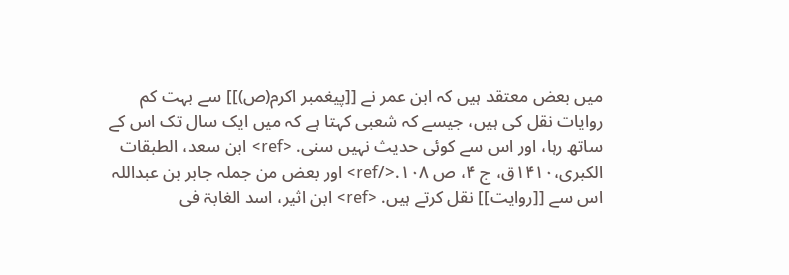میں بعض معتقد ہیں کہ ابن عمر نے [[پیغمبر اکرم(ص)]] سے بہت کم روایات نقل کی ہیں، جیسے کہ شعبی کہتا ہے کہ میں ایک سال تک اس کے ساتھ رہا، اور اس سے کوئی حدیث نہیں سنی. <ref> ابن سعد، الطبقات الكبرى،۱۴۱۰ق، ج ۴، ص ۱۰۸.</ref> اور بعض من جملہ جابر بن عبداللہ اس سے [[روایت]] نقل کرتے ہیں. <ref> ابن اثیر، اسد الغابۃ فی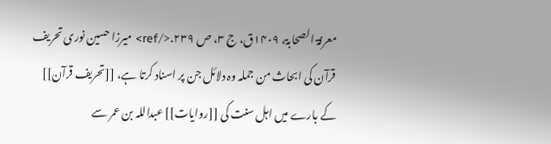معرفۃ الصحابۃ، ۱۴۰۹ق، ج ۳، ص ۲۳۹.</ref> میرزا حسین نوری تحریف قرآن کی ابحاث من جملہ وہ دلائل جن پر اسناد کرتا ہے، [[تحریف قرآن]] کے بارے میں اہل سنت کی [[روایات]] عبداللہ بن عمر سے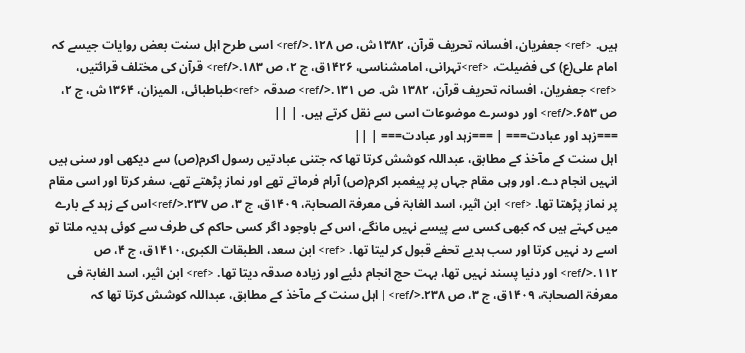ہیں. <ref> جعفريان، افسانہ تحريف قرآن، ۱۳۸۲ش، ص ۱۲۸.</ref> اسی طرح اہل سنت بعض روایات جیسے کہ امام علی(ع) کی فضیلت، <ref>تہرانى، امامشناسى، ۱۴۲۶ق، ج ۲، ص ۱۸۳.</ref> قرآن کی مختلف قرائتیں، <ref> جعفريان، افسانہ تحريف قرآن، ۱۳۸۲ ش. ص ۱۳۱.</ref> صدقہ <ref>طباطبائی، الميزان، ۱۳۶۴ش، ج ۲، ص ۶۵۳.</ref> اور دوسرے موضوعات اسی سے نقل کرتے ہیں. | ||
===زہد اور عبادت=== | ===زہد اور عبادت=== | ||
اہل سنت کے مآخذ کے مطابق، عبداللہ کوشش کرتا تھا کہ جتنی عبادتیں رسول اکرم(ص) سے دیکھی اور سنی ہیں انہیں انجام دے. اور وہی مقام جہاں پر پیغمبر اکرم(ص) آرام فرماتے تھے اور نماز پڑھتے تھے، سفر کرتا اور اسی مقام پر نماز پڑھتا تھا. <ref> ابن اثیر، اسد الغابۃ فی معرفۃ الصحابۃ، ۱۴۰۹ق، ج ۳، ص ۲۳۷.</ref>اس کے زہد کے بارے میں کہتے ہیں کہ کبھی کسی سے پیسے نہیں مانگے، اس کے باوجود اگر کسی حاکم کی طرف سے کوئی ہدیہ ملتا تو اسے رد نہیں کرتا اور سب ہدیے تحفے قبول کر لیتا تھا. <ref> ابن سعد، الطبقات الكبرى،۱۴۱۰ق، ج ۴، ص ۱۱۲.</ref> اور دنیا پسند نہیں تھا، بہت حج انجام دئیے اور زیادہ صدقہ دیتا تھا. <ref> ابن اثیر، اسد الغابۃ فی معرفۃ الصحابۃ، ۱۴۰۹ق، ج ۳، ص ۲۳۸.</ref> | اہل سنت کے مآخذ کے مطابق، عبداللہ کوشش کرتا تھا کہ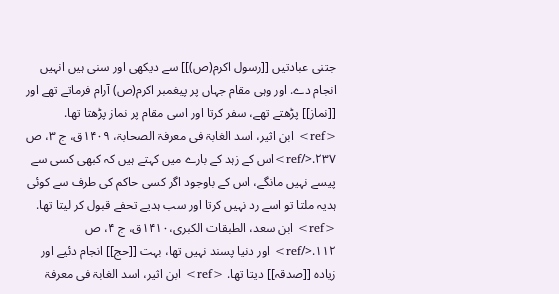جتنی عبادتیں [[رسول اکرم(ص)]] سے دیکھی اور سنی ہیں انہیں انجام دے. اور وہی مقام جہاں پر پیغمبر اکرم(ص) آرام فرماتے تھے اور [[نماز]] پڑھتے تھے، سفر کرتا اور اسی مقام پر نماز پڑھتا تھا. <ref> ابن اثیر، اسد الغابۃ فی معرفۃ الصحابۃ، ۱۴۰۹ق، ج ۳، ص ۲۳۷.</ref>اس کے زہد کے بارے میں کہتے ہیں کہ کبھی کسی سے پیسے نہیں مانگے، اس کے باوجود اگر کسی حاکم کی طرف سے کوئی ہدیہ ملتا تو اسے رد نہیں کرتا اور سب ہدیے تحفے قبول کر لیتا تھا. <ref> ابن سعد، الطبقات الكبرى،۱۴۱۰ق، ج ۴، ص ۱۱۲.</ref> اور دنیا پسند نہیں تھا، بہت [[حج]] انجام دئیے اور زیادہ [[صدقہ]] دیتا تھا. <ref> ابن اثیر، اسد الغابۃ فی معرفۃ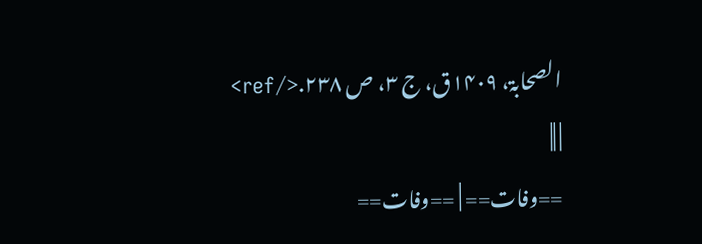الصحابۃ، ۱۴۰۹ق، ج ۳، ص ۲۳۸.</ref> | ||
==وفات== | ==وفات==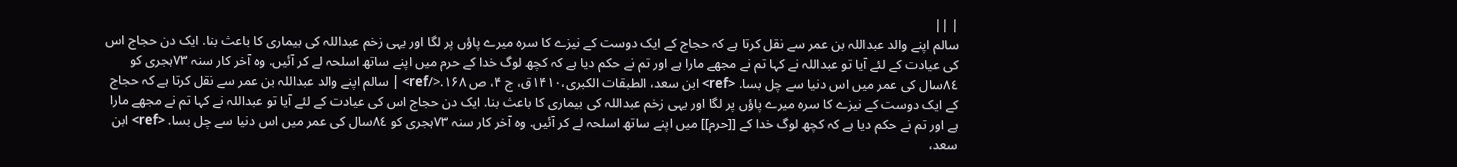| ||
سالم اپنے والد عبداللہ بن عمر سے نقل کرتا ہے کہ حجاج کے ایک دوست کے نیزے کا سرہ میرے پاؤں پر لگا اور یہی زخم عبداللہ کی بیماری کا باعث بنا. ایک دن حجاج اس کی عیادت کے لئے آیا تو عبداللہ نے کہا تم نے مجھے مارا ہے اور تم نے حکم دیا ہے کہ کچھ لوگ خدا کے حرم میں اپنے ساتھ اسلحہ لے کر آئیں. وہ آخر کار سنہ ٧٣ہجری کو ٨٤سال کی عمر میں اس دنیا سے چل بسا. <ref> ابن سعد، الطبقات الكبرى،۱۴۱۰ق، ج ۴، ص ۱۶۸.</ref> | سالم اپنے والد عبداللہ بن عمر سے نقل کرتا ہے کہ حجاج کے ایک دوست کے نیزے کا سرہ میرے پاؤں پر لگا اور یہی زخم عبداللہ کی بیماری کا باعث بنا. ایک دن حجاج اس کی عیادت کے لئے آیا تو عبداللہ نے کہا تم نے مجھے مارا ہے اور تم نے حکم دیا ہے کہ کچھ لوگ خدا کے [[حرم]] میں اپنے ساتھ اسلحہ لے کر آئیں. وہ آخر کار سنہ ٧٣ہجری کو ٨٤سال کی عمر میں اس دنیا سے چل بسا. <ref> ابن سعد،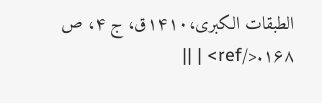الطبقات الكبرى،۱۴۱۰ق، ج ۴، ص ۱۶۸.</ref> | ||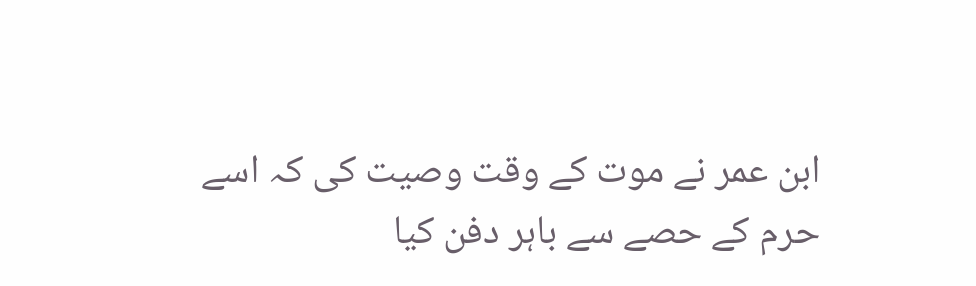ابن عمر نے موت کے وقت وصیت کی کہ اسے حرم کے حصے سے باہر دفن کیا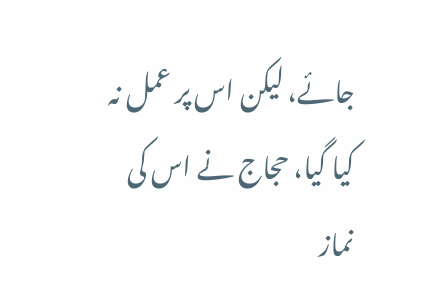جائے، لیکن اس پر عمل نہ کیا گیا، حجاج نے اس کی نماز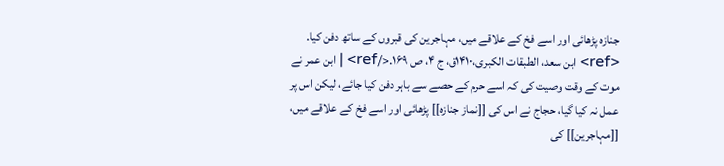جنازہ پڑھائی اور اسے فخ کے علاقے میں، مہاجرین کی قبروں کے ساتھ دفن کیا. <ref> ابن سعد، الطبقات الكبرى،۱۴۱۰ق، ج ۴، ص ۱۶۹.</ref> | ابن عمر نے موت کے وقت وصیت کی کہ اسے حرم کے حصے سے باہر دفن کیا جائے، لیکن اس پر عمل نہ کیا گیا، حجاج نے اس کی [[نماز جنازہ]] پڑھائی اور اسے فخ کے علاقے میں، [[مہاجرین]] کی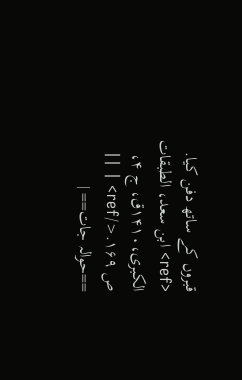قبروں کے ساتھ دفن کیا. <ref> ابن سعد، الطبقات الكبرى،۱۴۱۰ق، ج ۴، ص ۱۶۹.</ref> | ||
==حوالہ جات== |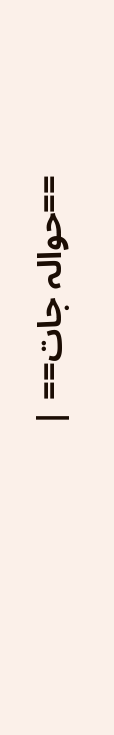==حوالہ جات== |